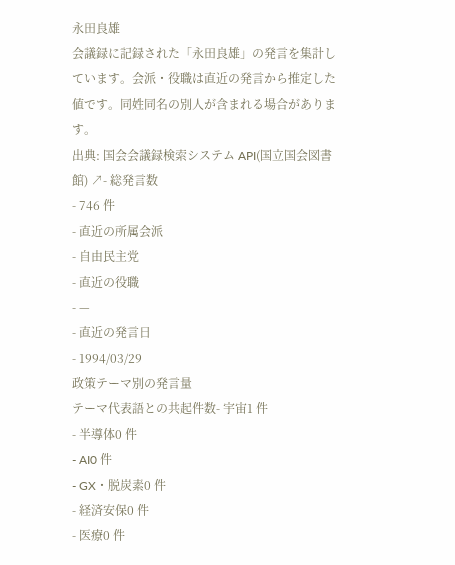永田良雄
会議録に記録された「永田良雄」の発言を集計しています。会派・役職は直近の発言から推定した値です。同姓同名の別人が含まれる場合があります。
出典: 国会会議録検索システム API(国立国会図書館) ↗- 総発言数
- 746 件
- 直近の所属会派
- 自由民主党
- 直近の役職
- —
- 直近の発言日
- 1994/03/29
政策テーマ別の発言量
テーマ代表語との共起件数- 宇宙1 件
- 半導体0 件
- AI0 件
- GX・脱炭素0 件
- 経済安保0 件
- 医療0 件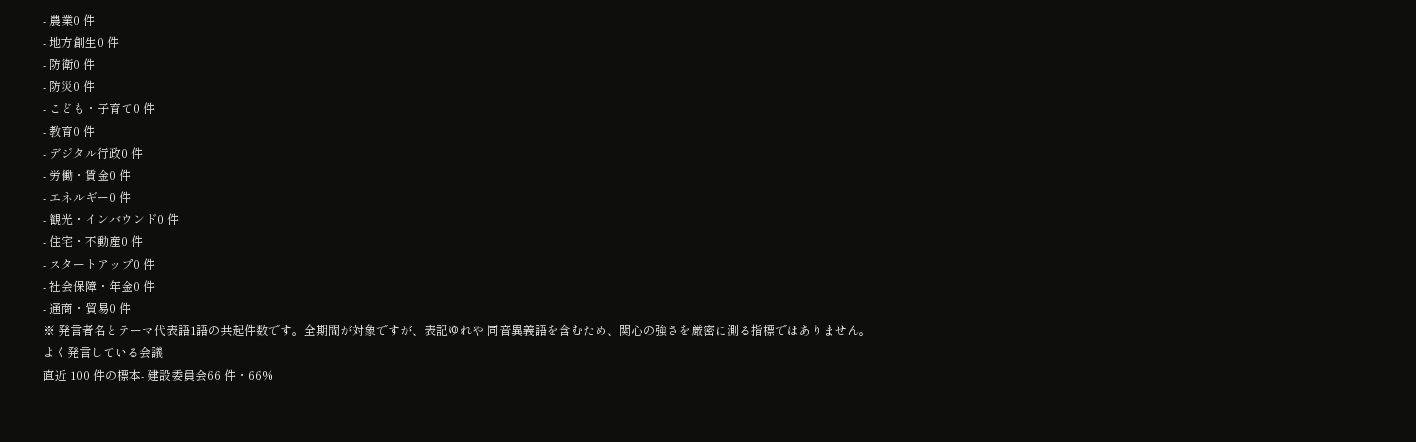- 農業0 件
- 地方創生0 件
- 防衛0 件
- 防災0 件
- こども・子育て0 件
- 教育0 件
- デジタル行政0 件
- 労働・賃金0 件
- エネルギー0 件
- 観光・インバウンド0 件
- 住宅・不動産0 件
- スタートアップ0 件
- 社会保障・年金0 件
- 通商・貿易0 件
※ 発言者名とテーマ代表語1語の共起件数です。全期間が対象ですが、表記ゆれや 同音異義語を含むため、関心の強さを厳密に測る指標ではありません。
よく発言している会議
直近 100 件の標本- 建設委員会66 件・66%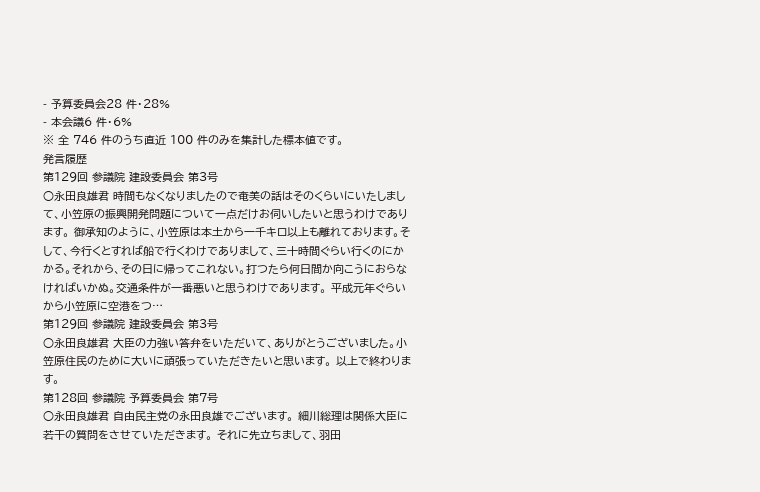- 予算委員会28 件・28%
- 本会議6 件・6%
※ 全 746 件のうち直近 100 件のみを集計した標本値です。
発言履歴
第129回 参議院 建設委員会 第3号
○永田良雄君 時間もなくなりましたので奄美の話はそのくらいにいたしまして、小笠原の振興開発問題について一点だけお伺いしたいと思うわけであります。 御承知のように、小笠原は本土から一千キロ以上も離れております。そして、今行くとすれば船で行くわけでありまして、三十時間ぐらい行くのにかかる。それから、その日に帰ってこれない。打つたら何日間か向こうにおらなければいかぬ。交通条件が一番悪いと思うわけであります。 平成元年ぐらいから小笠原に空港をつ…
第129回 参議院 建設委員会 第3号
○永田良雄君 大臣の力強い答弁をいただいて、ありがとうございました。小笠原住民のために大いに頑張っていただきたいと思います。 以上で終わります。
第128回 参議院 予算委員会 第7号
○永田良雄君 自由民主党の永田良雄でございます。 細川総理は関係大臣に若干の質問をさせていただきます。 それに先立ちまして、羽田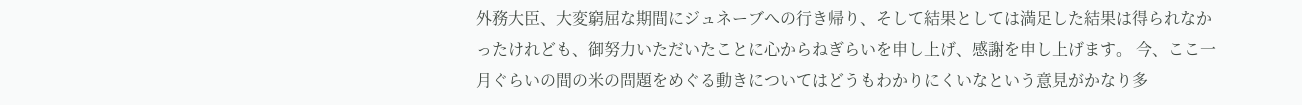外務大臣、大変窮屈な期間にジュネーブへの行き帰り、そして結果としては満足した結果は得られなかったけれども、御努力いただいたことに心からねぎらいを申し上げ、感謝を申し上げます。 今、ここ一月ぐらいの間の米の問題をめぐる動きについてはどうもわかりにくいなという意見がかなり多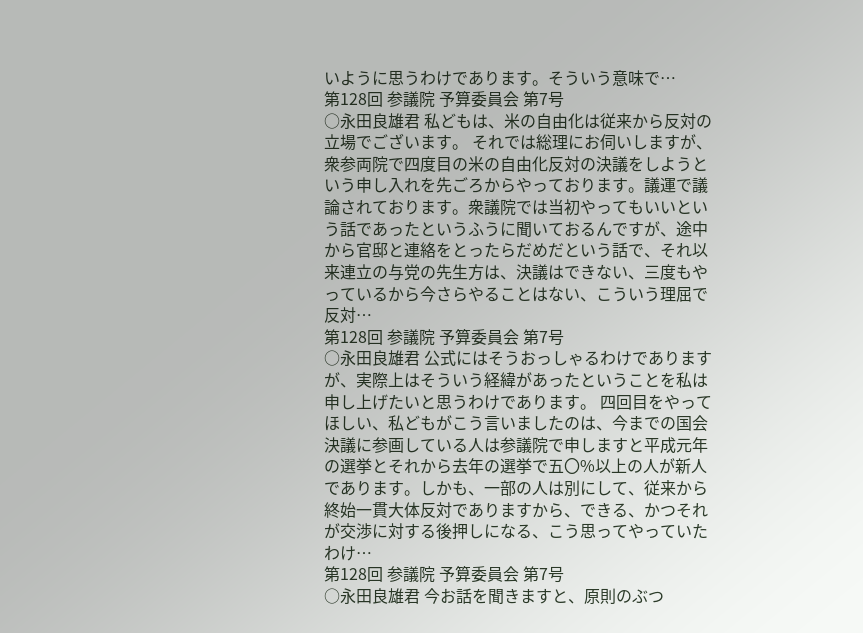いように思うわけであります。そういう意味で…
第128回 参議院 予算委員会 第7号
○永田良雄君 私どもは、米の自由化は従来から反対の立場でございます。 それでは総理にお伺いしますが、衆参両院で四度目の米の自由化反対の決議をしようという申し入れを先ごろからやっております。議運で議論されております。衆議院では当初やってもいいという話であったというふうに聞いておるんですが、途中から官邸と連絡をとったらだめだという話で、それ以来連立の与党の先生方は、決議はできない、三度もやっているから今さらやることはない、こういう理屈で反対…
第128回 参議院 予算委員会 第7号
○永田良雄君 公式にはそうおっしゃるわけでありますが、実際上はそういう経緯があったということを私は申し上げたいと思うわけであります。 四回目をやってほしい、私どもがこう言いましたのは、今までの国会決議に参画している人は参議院で申しますと平成元年の選挙とそれから去年の選挙で五〇%以上の人が新人であります。しかも、一部の人は別にして、従来から終始一貫大体反対でありますから、できる、かつそれが交渉に対する後押しになる、こう思ってやっていたわけ…
第128回 参議院 予算委員会 第7号
○永田良雄君 今お話を聞きますと、原則のぶつ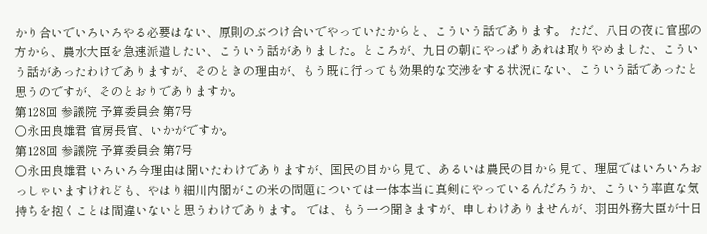かり合いでいろいろやる必要はない、原則のぶつけ合いでやっていたからと、こういう話であります。 ただ、八日の夜に官邸の方から、農水大臣を急速派遣したい、こういう話がありました。ところが、九日の朝にやっぱりあれは取りやめました、こういう話があったわけでありますが、そのときの理由が、もう既に行っても効果的な交渉をする状況にない、こういう話であったと思うのですが、そのとおりでありますか。
第128回 参議院 予算委員会 第7号
○永田良雄君 官房長官、いかがですか。
第128回 参議院 予算委員会 第7号
○永田良雄君 いろいろ今理由は聞いたわけでありますが、国民の目から見て、あるいは農民の目から見て、理屈ではいろいろおっしゃいますけれども、やはり細川内閣がこの米の問題については一体本当に真剣にやっているんだろうか、こういう率直な気持ちを抱くことは間違いないと思うわけであります。 では、もう一つ聞きますが、申しわけありませんが、羽田外務大臣が十日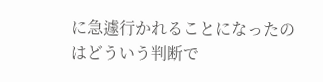に急遽行かれることになったのはどういう判断で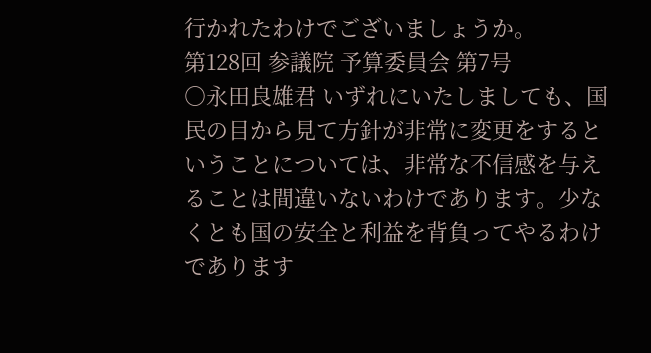行かれたわけでございましょうか。
第128回 参議院 予算委員会 第7号
○永田良雄君 いずれにいたしましても、国民の目から見て方針が非常に変更をするということについては、非常な不信感を与えることは間違いないわけであります。少なくとも国の安全と利益を背負ってやるわけであります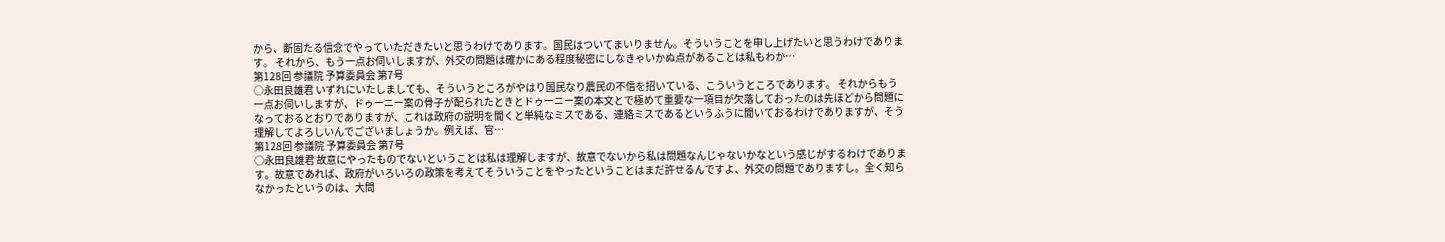から、断固たる信念でやっていただきたいと思うわけであります。国民はついてまいりません。そういうことを申し上げたいと思うわけであります。 それから、もう一点お伺いしますが、外交の問題は確かにある程度秘密にしなきゃいかぬ点があることは私もわか…
第128回 参議院 予算委員会 第7号
○永田良雄君 いずれにいたしましても、そういうところがやはり国民なり農民の不信を招いている、こういうところであります。 それからもう一点お伺いしますが、ドゥーニー案の骨子が配られたときとドゥーニー案の本文とで極めて重要な一項目が欠落しておったのは先ほどから問題になっておるとおりでありますが、これは政府の説明を聞くと単純なミスである、連絡ミスであるというふうに聞いておるわけでありますが、そう理解してよろしいんでございましょうか。例えば、官…
第128回 参議院 予算委員会 第7号
○永田良雄君 故意にやったものでないということは私は理解しますが、故意でないから私は問題なんじゃないかなという感じがするわけであります。故意であれば、政府がいろいろの政策を考えてそういうことをやったということはまだ許せるんですよ、外交の問題でありますし。全く知らなかったというのは、大問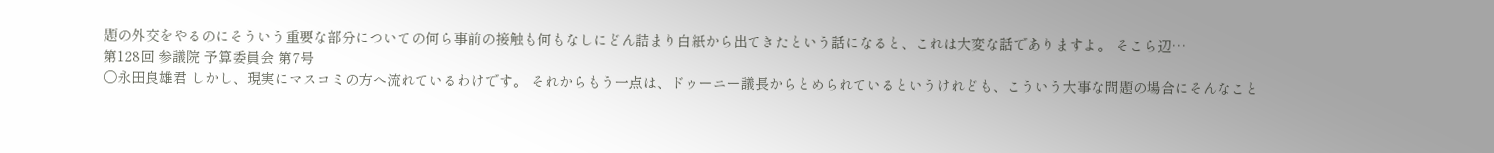題の外交をやるのにそういう重要な部分についての何ら事前の接触も何もなしにどん詰まり白紙から出てきたという話になると、これは大変な話でありますよ。 そこら辺…
第128回 参議院 予算委員会 第7号
○永田良雄君 しかし、現実にマスコミの方へ流れているわけです。 それからもう一点は、ドゥーニー議長からとめられているというけれども、こういう大事な問題の場合にそんなこと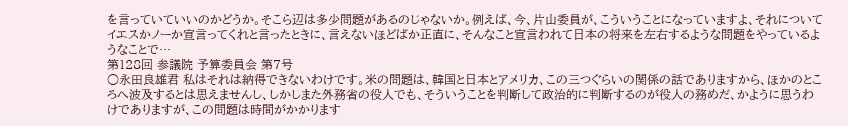を言っていていいのかどうか。そこら辺は多少問題があるのじゃないか。例えば、今、片山委員が、こういうことになっていますよ、それについてイエスかノーか宣言ってくれと言ったときに、言えないほどばか正直に、そんなこと宣言われて日本の将来を左右するような問題をやっているようなことで…
第128回 参議院 予算委員会 第7号
○永田良雄君 私はそれは納得できないわけです。米の問題は、韓国と日本とアメリカ、この三つぐらいの関係の話でありますから、ほかのところへ波及するとは思えませんし、しかしまた外務省の役人でも、そういうことを判断して政治的に判断するのが役人の務めだ、かように思うわけでありますが、この問題は時間がかかります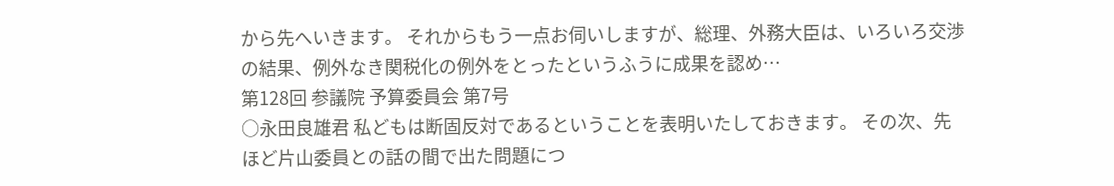から先へいきます。 それからもう一点お伺いしますが、総理、外務大臣は、いろいろ交渉の結果、例外なき関税化の例外をとったというふうに成果を認め…
第128回 参議院 予算委員会 第7号
○永田良雄君 私どもは断固反対であるということを表明いたしておきます。 その次、先ほど片山委員との話の間で出た問題につ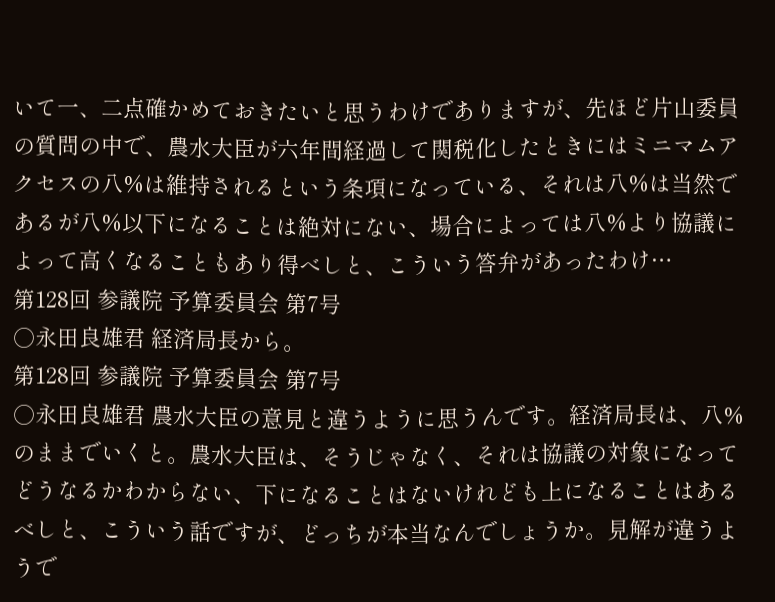いて一、二点確かめておきたいと思うわけでありますが、先ほど片山委員の質問の中で、農水大臣が六年間経過して関税化したときにはミニマムアクセスの八%は維持されるという条項になっている、それは八%は当然であるが八%以下になることは絶対にない、場合によっては八%より協議によって高くなることもあり得べしと、こういう答弁があったわけ…
第128回 参議院 予算委員会 第7号
○永田良雄君 経済局長から。
第128回 参議院 予算委員会 第7号
○永田良雄君 農水大臣の意見と違うように思うんです。経済局長は、八%のままでいくと。農水大臣は、そうじゃなく、それは協議の対象になってどうなるかわからない、下になることはないけれども上になることはあるべしと、こういう話ですが、どっちが本当なんでしょうか。見解が違うようで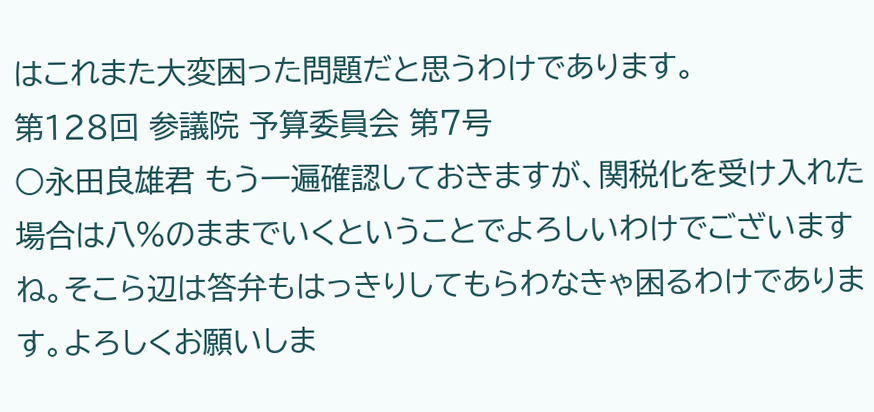はこれまた大変困った問題だと思うわけであります。
第128回 参議院 予算委員会 第7号
○永田良雄君 もう一遍確認しておきますが、関税化を受け入れた場合は八%のままでいくということでよろしいわけでございますね。そこら辺は答弁もはっきりしてもらわなきゃ困るわけであります。よろしくお願いしま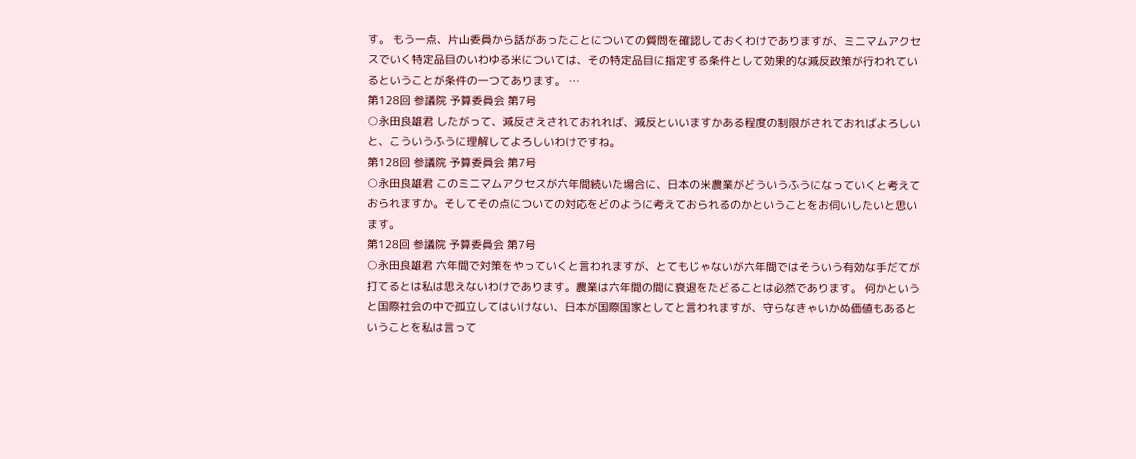す。 もう一点、片山委員から話があったことについての質問を確認しておくわけでありますが、ミニマムアクセスでいく特定品目のいわゆる米については、その特定品目に指定する条件として効果的な減反政策が行われているということが条件の一つてあります。 …
第128回 参議院 予算委員会 第7号
○永田良雄君 したがって、減反さえされておれれば、減反といいますかある程度の制限がされておればよろしいと、こういうふうに理解してよろしいわけですね。
第128回 参議院 予算委員会 第7号
○永田良雄君 このミニマムアクセスが六年間続いた場合に、日本の米農業がどういうふうになっていくと考えておられますか。そしてその点についての対応をどのように考えておられるのかということをお伺いしたいと思います。
第128回 参議院 予算委員会 第7号
○永田良雄君 六年間で対策をやっていくと言われますが、とてもじゃないが六年間ではそういう有効な手だてが打てるとは私は思えないわけであります。農業は六年間の間に衰退をたどることは必然であります。 何かというと国際社会の中で孤立してはいけない、日本が国際国家としてと言われますが、守らなきゃいかぬ価値もあるということを私は言って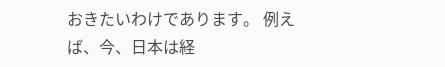おきたいわけであります。 例えば、今、日本は経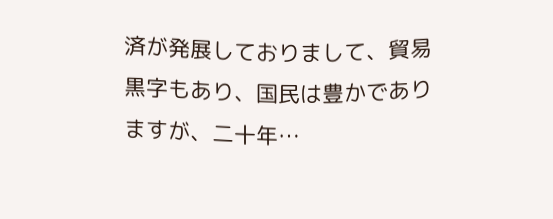済が発展しておりまして、貿易黒字もあり、国民は豊かでありますが、二十年…